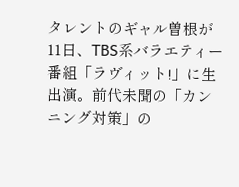タレントのギャル曽根が11日、TBS系バラエティー番組「ラヴィット!」に生出演。前代未聞の「カンニング対策」の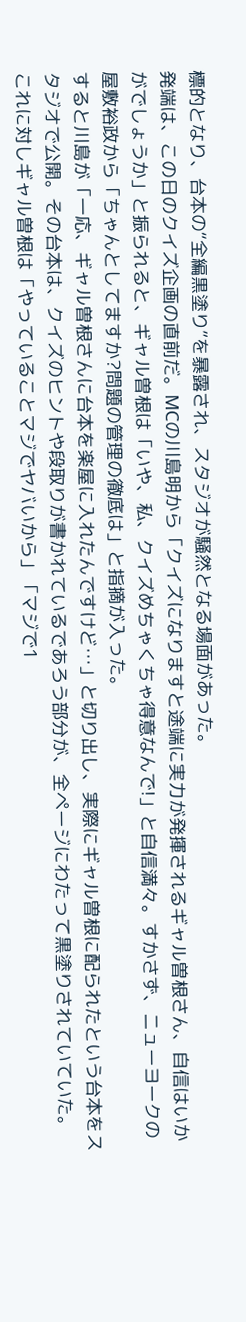標的となり、台本の“全編黒塗り”を暴露され、スタジオが騒然となる場面があった。
発端は、この日のクイズ企画の直前だ。MCの川島明から「クイズになりますと途端に実力が発揮されるギャル曽根さん、自信はいかがでしょうか」と振られると、ギャル曽根は「いや、私、クイズめちゃくちゃ得意なんで!」と自信満々。すかさず、ニューヨークの屋敷裕政から「ちゃんとしてますか?問題の管理の徹底は」と指摘が入った。
すると川島が「一応、ギャル曽根さんに台本を楽屋に入れたんですけど…」と切り出し、実際にギャル曽根に配られたという台本をスタジオで公開。その台本は、クイズのヒントや段取りが書かれているであろう部分が、全ページにわたって黒塗りされていていた。
これに対しギャル曽根は「やっていることマジでヤバいから」「マジで1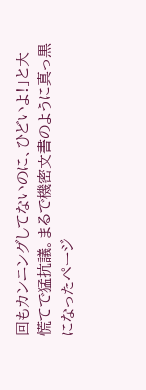回もカンニングしてないのに、ひどいよ!」と大慌てで猛抗議。まるで機密文書のように真っ黒になったページ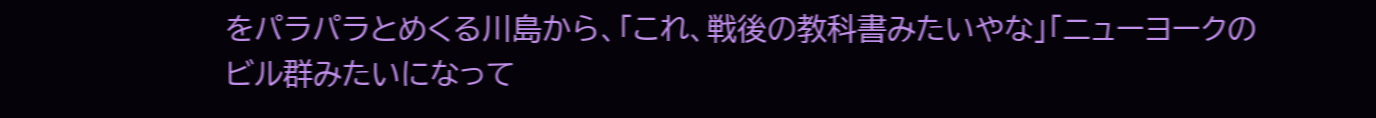をパラパラとめくる川島から、「これ、戦後の教科書みたいやな」「ニューヨークのビル群みたいになって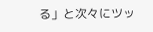る」と次々にツッ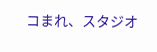コまれ、スタジオ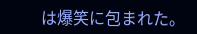は爆笑に包まれた。